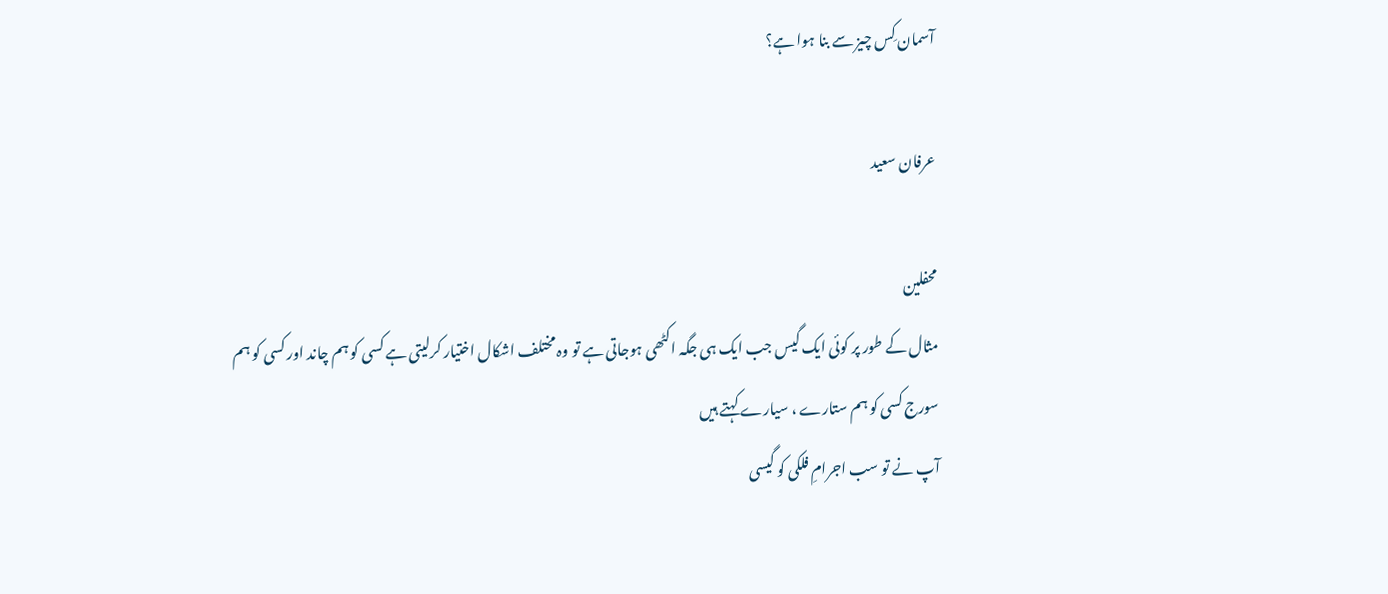آسمان کِس چیز سے بنا ہوا ہے؟

عرفان سعید

محفلین
مثال کے طور پر کوئی ایک گیس جب ایک ہی جگہ اکٹھی ہوجاتی ہے تو وہ مختلف اشکال اختیار کرلیتی ہے کسی کو ہم چاند اور کسی کو ہم سورج کسی کو ہم ستارے ، سیارے کہتے ہیں
آپ نے تو سب اجرامِ فلکی کو گیسی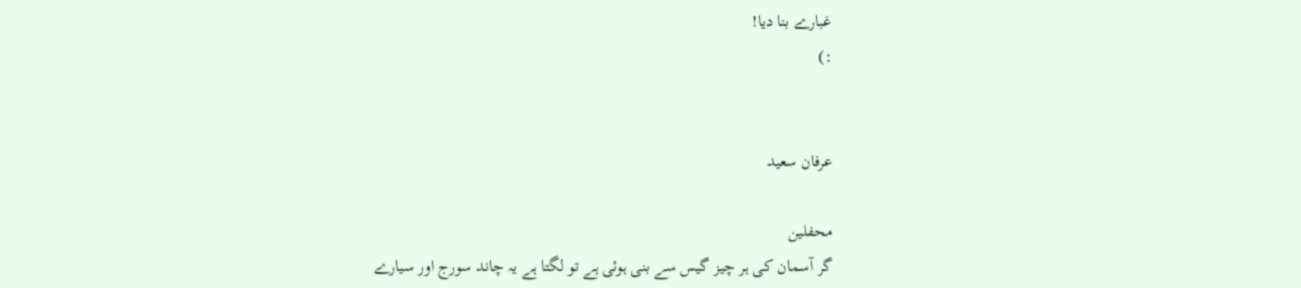غبارے بنا دیا!
:)


عرفان سعید

محفلین
گر آسمان کی ہر چیز گیس سے بنی ہوئی ہے تو لگتا ہے یہ چاند سورج اور سیارے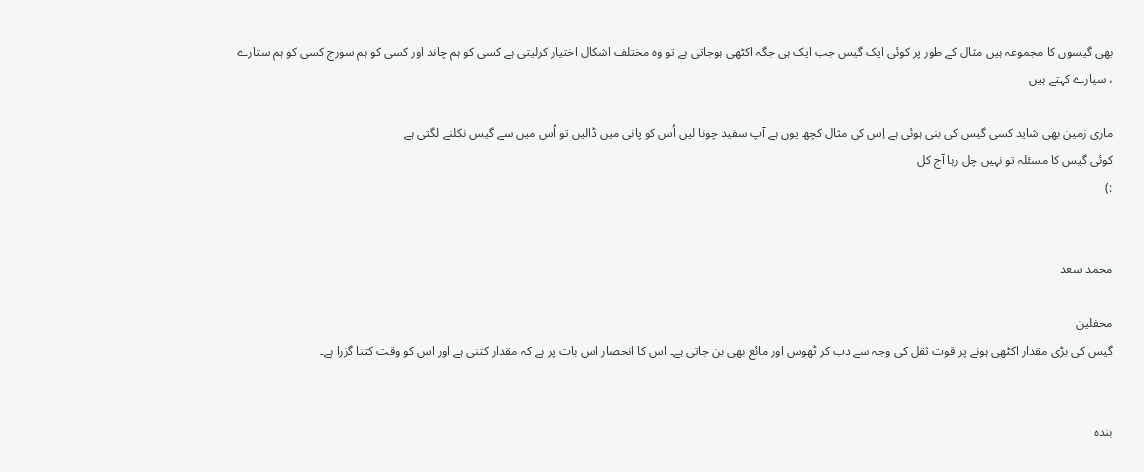بھی گیسوں کا مجموعہ ہیں مثال کے طور پر کوئی ایک گیس جب ایک ہی جگہ اکٹھی ہوجاتی ہے تو وہ مختلف اشکال اختیار کرلیتی ہے کسی کو ہم چاند اور کسی کو ہم سورج کسی کو ہم ستارے ، سیارے کہتے ہیں

ماری زمین بھی شاید کسی گیس کی بنی ہوئی ہے اِس کی مثال کچھ یوں ہے آپ سفید چونا لیں اُس کو پانی میں ڈالیں تو اُس میں سے گیس نکلنے لگتی ہے
کوئی گیس کا مسئلہ تو نہیں چل رہا آج کل
:)


محمد سعد

محفلین
گیس کی بڑی مقدار اکٹھی ہونے پر قوت ثقل کی وجہ سے دب کر ٹھوس اور مائع بھی بن جاتی ہے۔ اس کا انحصار اس بات پر ہے کہ مقدار کتنی ہے اور اس کو وقت کتنا گزرا ہے۔


بندہ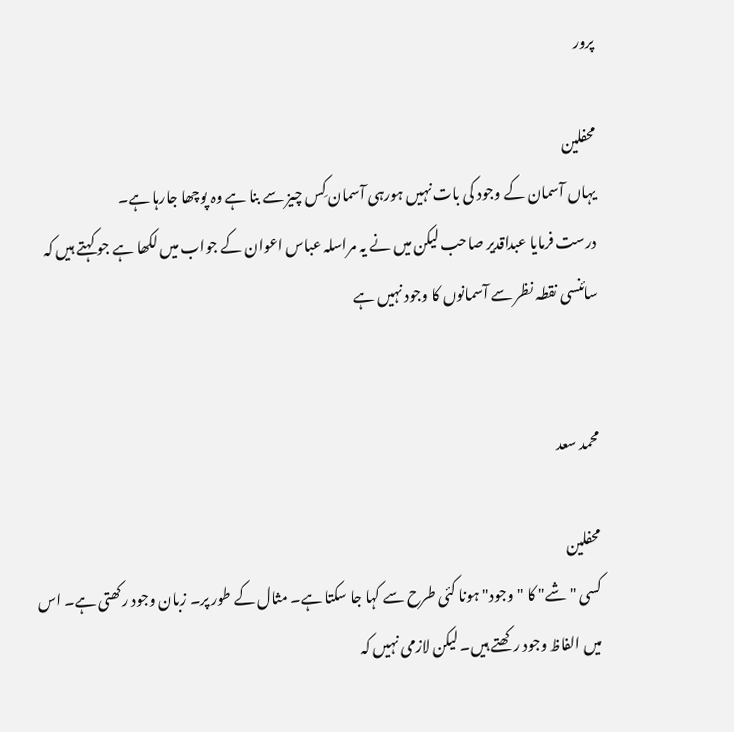پرور

محفلین
یہاں آسمان کے وجود کی بات نہیں ہورہی آسمان کِس چیز سے بنا ہے وہ پوچھا جارہا ہے۔
درست فرمایا عبداقدیر صاحب لیکن میں نے یہ مراسلہ عباس اعوان کے جواب میں لکھا ہے جو کہتے ہیں کہ سائنسی نقطہ نظر سے آسمانوں کا وجود نہیں ہے


محمد سعد

محفلین
کسی "شے" کا "وجود" ہونا کئی طرح سے کہا جا سکتا ہے۔ مثال کے طور پر۔ زبان وجود رکھتی ہے۔ اس میں الفاظ وجود رکھتے ہیں۔ لیکن لازمی نہیں کہ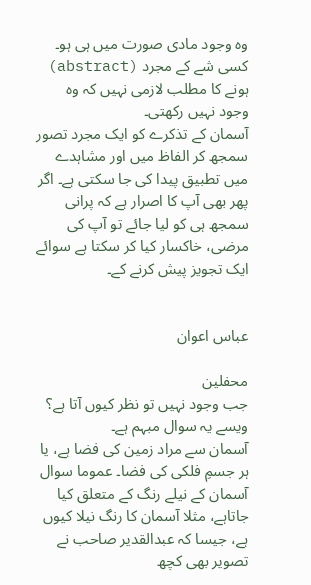وہ وجود مادی صورت میں ہی ہو۔ کسی شے کے مجرد (abstract) ہونے کا مطلب لازمی نہیں کہ وہ وجود نہیں رکھتی۔
آسمان کے تذکرے کو ایک مجرد تصور سمجھ کر الفاظ میں اور مشاہدے میں تطبیق پیدا کی جا سکتی ہے۔ اگر پھر بھی آپ کا اصرار ہے کہ پرانی سمجھ ہی کو لیا جائے تو آپ کی مرضی، خاکسار کیا کر سکتا ہے سوائے ایک تجویز پیش کرنے کے۔


عباس اعوان

محفلین
جب وجود نہیں تو نظر کیوں آتا ہے؟
ویسے یہ سوال مبہم ہے۔
آسمان سے مراد زمین کی فضا ہے، یا ہر جسمِ فلکی کی فضا۔ عموما سوال آسمان کے نیلے رنگ کے متعلق کیا جاتاہے، مثلا آسمان کا رنگ نیلا کیوں ہے، جیسا کہ عبدالقدیر صاحب نے تصویر بھی کچھ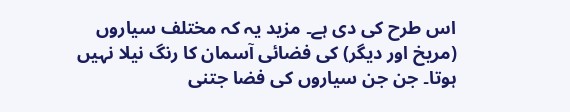اس طرح کی دی ہے۔ مزید یہ کہ مختلف سیاروں (مریخ اور دیگر) کی فضائی آسمان کا رنگ نیلا نہیں ہوتا۔ جن جن سیاروں کی فضا جتنی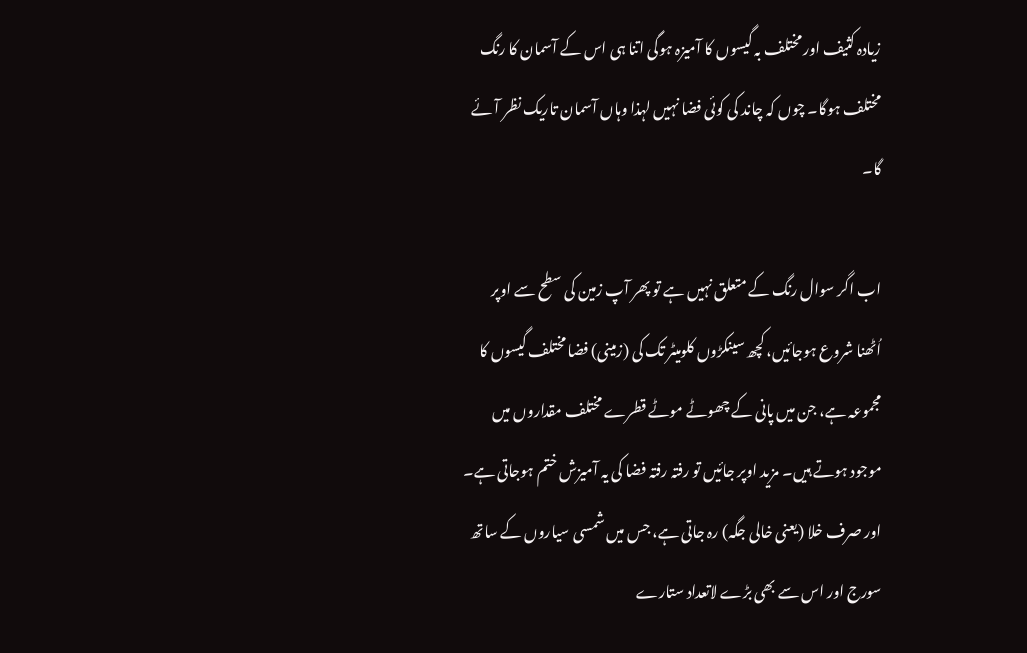زیادہ کثیف اور مختلف بہ گیسوں کا آمیزہ ہوگی اتنا ہی اس کے آسمان کا رنگ مختلف ہوگا۔ چوں کہ چاند کی کوئی فضا نہیں لہذا وہاں آسمان تاریک نظر آئے گا۔

اب اگر سوال رنگ کے متعلق نہیں ہے تو پھر آپ زمین کی سطح سے اوپر اُٹھنا شروع ہوجائیں، کچھ سینکڑوں کلومیٹر تک کی (زمینی) فضا مختلف گیسوں کا مجموعہ ہے، جن میں پانی کے چھوٹے موٹے قطرے مختلف مقداروں میں موجود ہوتے ہیں۔ مزید اوپر جائیں تو رفتہ رفتہ فضا کی یہ آمیزش ختم ہوجاتی ہے۔ اور صرف خلا (یعنی خالی جگہ) رہ جاتی ہے، جس میں شمسی سیاروں کے ساتھ سورج اور اس سے بھی بڑے لاتعداد ستارے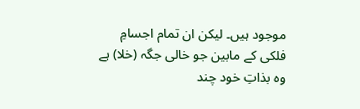موجود ہیں۔ لیکن ان تمام اجسامِ فلکی کے مابین جو خالی جگہ (خلا) ہے وہ بذاتِ خود چند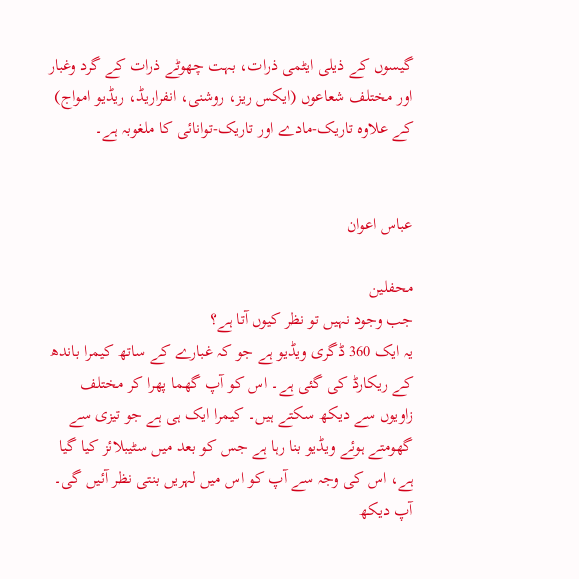گیسوں کے ذیلی ایٹمی ذرات، بہت چھوٹے ذرات کے گرد وغبار اور مختلف شعاعوں (ایکس ریز، روشنی، انفراریڈ، ریڈیو امواج) کے علاوہ تاریک-مادے اور تاریک-توانائی کا ملغوبہ ہے۔


عباس اعوان

محفلین
جب وجود نہیں تو نظر کیوں آتا ہے؟
یہ ایک 360 ڈگری ویڈیو ہے جو کہ غبارے کے ساتھ کیمرا باندھ کے ریکارڈ کی گئی ہے۔ اس کو آپ گھما پھرا کر مختلف زاویوں سے دیکھ سکتے ہیں۔ کیمرا ایک ہی ہے جو تیزی سے گھومتے ہوئے ویڈیو بنا رہا ہے جس کو بعد میں سٹیبلائز کیا گیا ہے، اس کی وجہ سے آپ کو اس میں لہریں بنتی نظر آئیں گی۔
آپ دیکھ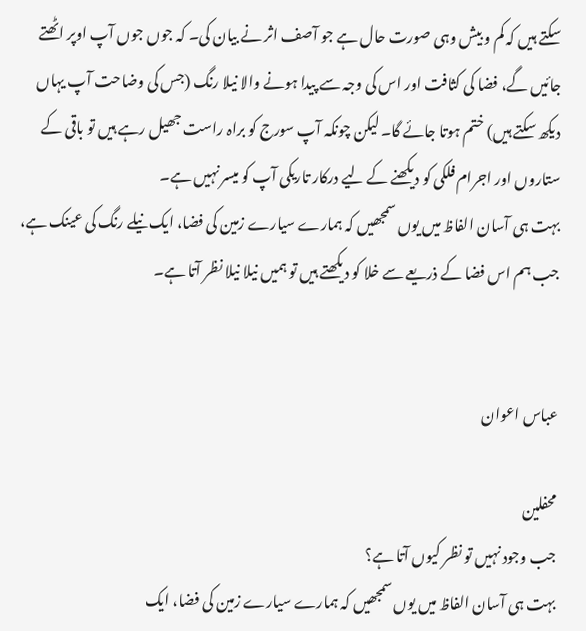سکتے ہیں کہ کم و بیش وہی صورت حال ہے جو آصف اثر نے بیان کی۔ کہ جوں جوں آپ اوپر اٹھتے جائیں گے، فضا کی کثافت اور اس کی وجہ سے پیدا ہونے والا نیلا رنگ (جس کی وضاحت آپ یہاں دیکھ سکتے ہیں) ختم ہوتا جائے گا۔ لیکن چونکہ آپ سورج کو براہ راست جھیل رہے ہیں تو باقی کے ستاروں اور اجرام فلکی کو دیکھنے کے لیے درکار تاریکی آپ کو میسر نہیں ہے۔
بہت ہی آسان الفاظ میں یوں سمجھیں کہ ہمارے سیارے زمین کی فضا، ایک نیلے رنگ کی عینک ہے، جب ہم اس فضا کے ذریعے سے خلا کو دیکھتے ہیں تو ہمیں نیلا نیلا نظر آتا ہے۔


عباس اعوان

محفلین
جب وجود نہیں تو نظر کیوں آتا ہے؟
بہت ہی آسان الفاظ میں یوں سمجھیں کہ ہمارے سیارے زمین کی فضا، ایک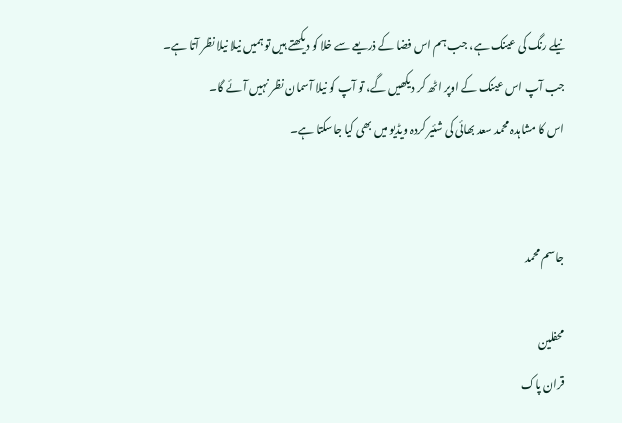نیلے رنگ کی عینک ہے، جب ہم اس فضا کے ذریعے سے خلا کو دیکھتے ہیں تو ہمیں نیلا نیلا نظر آتا ہے۔
جب آپ اس عینک کے اوپر اٹھ کر دیکھیں گے، تو آپ کو نیلا آسمان نظر نہیں آئے گا۔
اس کا مشاہدہ محمد سعد بھائی کی شئیر کردہ ویڈیو میں بھی کیا جاسکتا ہے۔


جاسم محمد

محفلین
قران پاک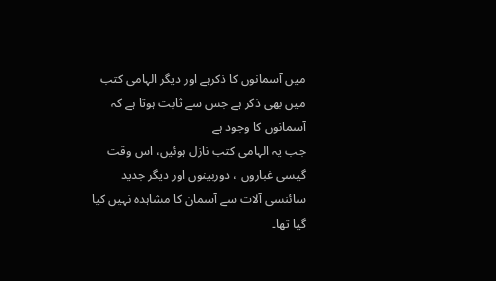میں آسمانوں کا ذکرہے اور دیگر الہامی کتب میں بھی ذکر ہے جس سے ثابت ہوتا ہے کہ آسمانوں کا وجود ہے
جب یہ الہامی کتب نازل ہوئیں، اس وقت گیسی غباروں ، دوربینوں اور دیگر جدید سائنسی آلات سے آسمان کا مشاہدہ نہیں کیا گیا تھا۔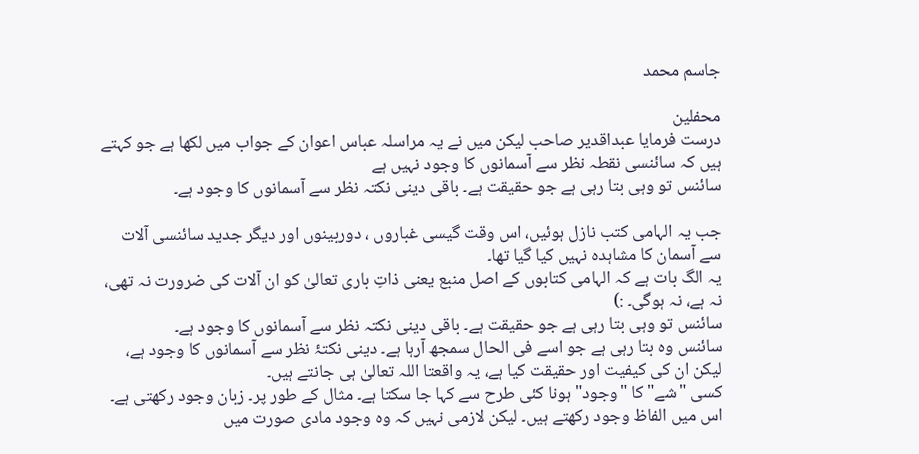جاسم محمد

محفلین
درست فرمایا عبداقدیر صاحب لیکن میں نے یہ مراسلہ عباس اعوان کے جواب میں لکھا ہے جو کہتے ہیں کہ سائنسی نقطہ نظر سے آسمانوں کا وجود نہیں ہے
سائنس تو وہی بتا رہی ہے جو حقیقت ہے۔ باقی دینی نکتہ نظر سے آسمانوں کا وجود ہے۔

جب یہ الہامی کتب نازل ہوئیں، اس وقت گیسی غباروں ، دوربینوں اور دیگر جدید سائنسی آلات سے آسمان کا مشاہدہ نہیں کیا گیا تھا۔
یہ الگ بات ہے کہ الہامی کتابوں کے اصل منبع یعنی ذاتِ باری تعالیٰ کو ان آلات کی ضرورت نہ تھی، نہ ہے، نہ ہوگی۔ :)
سائنس تو وہی بتا رہی ہے جو حقیقت ہے۔ باقی دینی نکتہ نظر سے آسمانوں کا وجود ہے۔
سائنس وہ بتا رہی ہے جو اسے فی الحال سمجھ آرہا ہے۔ دینی نکتۂ نظر سے آسمانوں کا وجود ہے، لیکن ان کی کیفیت اور حقیقت کیا ہے، یہ واقعتا اللہ تعالیٰ ہی جانتے ہیں۔
کسی "شے" کا "وجود" ہونا کئی طرح سے کہا جا سکتا ہے۔ مثال کے طور پر۔ زبان وجود رکھتی ہے۔ اس میں الفاظ وجود رکھتے ہیں۔ لیکن لازمی نہیں کہ وہ وجود مادی صورت میں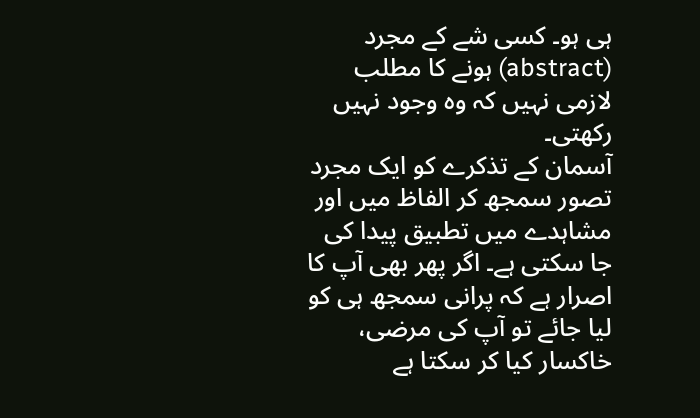ہی ہو۔ کسی شے کے مجرد (abstract) ہونے کا مطلب لازمی نہیں کہ وہ وجود نہیں رکھتی۔
آسمان کے تذکرے کو ایک مجرد تصور سمجھ کر الفاظ میں اور مشاہدے میں تطبیق پیدا کی جا سکتی ہے۔ اگر پھر بھی آپ کا اصرار ہے کہ پرانی سمجھ ہی کو لیا جائے تو آپ کی مرضی، خاکسار کیا کر سکتا ہے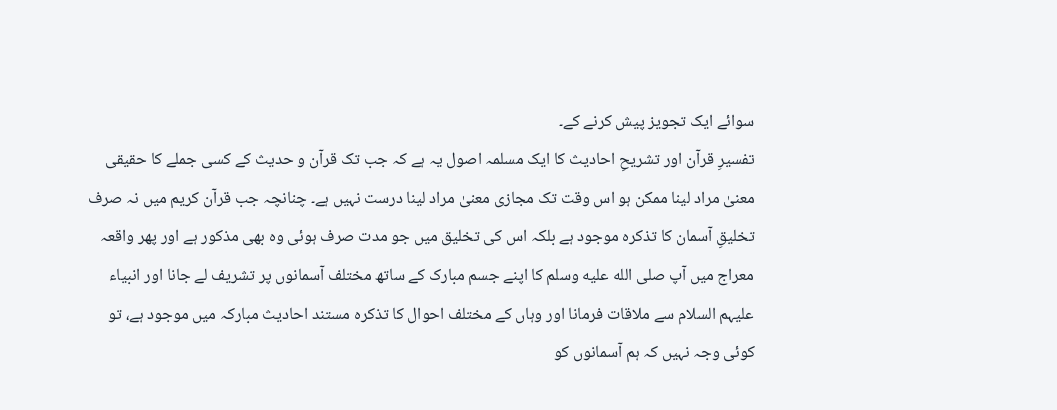سوائے ایک تجویز پیش کرنے کے۔
تفسیرِ قرآن اور تشریحِ احادیث کا ایک مسلمہ اصول یہ ہے کہ جب تک قرآن و حدیث کے کسی جملے کا حقیقی معنیٰ مراد لینا ممکن ہو اس وقت تک مجازی معنیٰ مراد لینا درست نہیں ہے۔ چنانچہ جب قرآن کریم میں نہ صرف تخلیقِ آسمان کا تذکرہ موجود ہے بلکہ اس کی تخلیق میں جو مدت صرف ہوئی وہ بھی مذکور ہے اور پھر واقعہ معراج میں آپ صلى الله عليه وسلم کا اپنے جسم مبارک کے ساتھ مختلف آسمانوں پر تشریف لے جانا اور انبیاء علیہم السلام سے ملاقات فرمانا اور وہاں کے مختلف احوال کا تذکرہ مستند احادیث مبارکہ میں موجود ہے، تو کوئی وجہ نہیں کہ ہم آسمانوں کو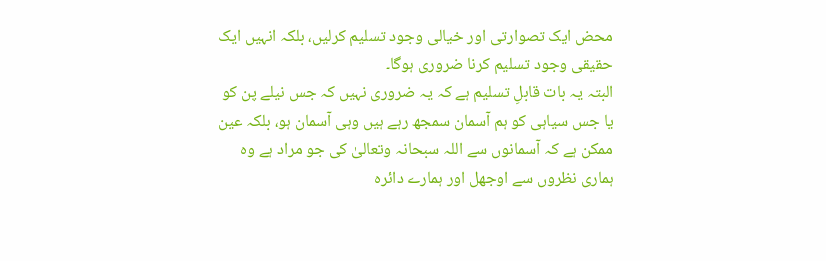محض ایک تصوارتی اور خیالی وجود تسلیم کرلیں، بلکہ انہیں ایک حقیقی وجود تسلیم کرنا ضروری ہوگا۔
البتہ یہ بات قابلِ تسلیم ہے کہ یہ ضروری نہیں کہ جس نیلے پن کو یا جس سیاہی کو ہم آسمان سمجھ رہے ہیں وہی آسمان ہو، بلکہ عین ممکن ہے کہ آسمانوں سے اللہ سبحانہ وتعالیٰ کی جو مراد ہے وہ ہماری نظروں سے اوجھل اور ہمارے دائرہ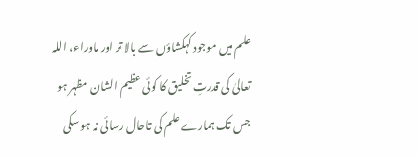علم میں موجود کہکشاؤں سے بالا تر اور ماوراء، اللہ تعالیٰ کی قدرتِ تخلیق کا کوئی عظیم الشان مظہر ہو جس تک ہمارے علم کی تاحال رسائی نہ ہو سکی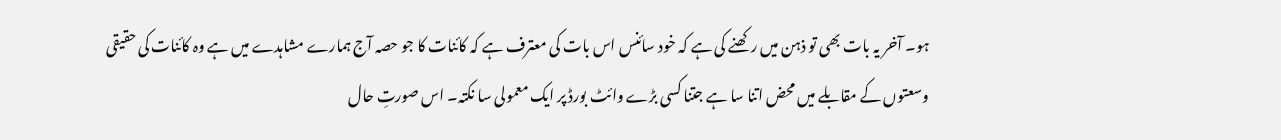ہو۔ آخر یہ بات بھی تو ذہن میں رکھنے کی ہے کہ خود سائنس اس بات کی معترف ہے کہ کائنات کا جو حصہ آج ہمارے مشاہدے میں ہے وہ کائنات کی حقیقی وسعتوں کے مقابلے میں محض اتنا سا ہے جتنا کسی بڑے وائٹ بورڈ پر ایک معمولی سا نکتہ۔ اس صورتِ حال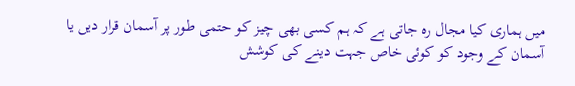میں ہماری کیا مجال رہ جاتی ہے کہ ہم کسی بھی چیز کو حتمی طور پر آسمان قرار دیں یا آسمان کے وجود کو کوئی خاص جہت دینے کی کوشش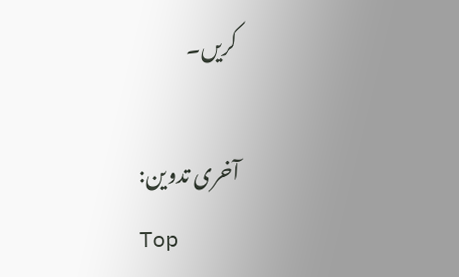کریں۔

آخری تدوین:
Top